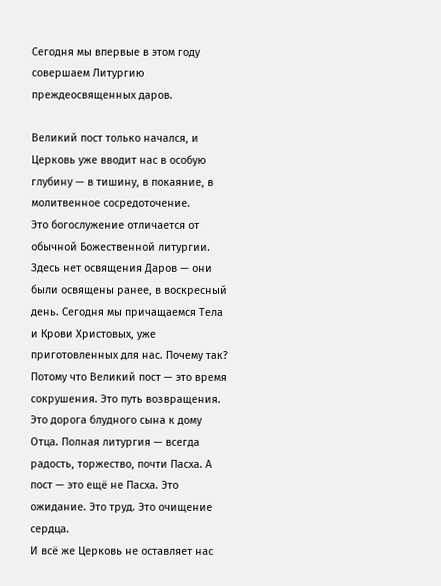Сегодня мы впервые в этом году совершаем Литургию преждеосвященных даров.

Великий пост только начался, и Церковь уже вводит нас в особую глубину — в тишину, в покаяние, в молитвенное сосредоточение.
Это богослужение отличается от обычной Божественной литургии. Здесь нет освящения Даров — они были освящены ранее, в воскресный день. Сегодня мы причащаемся Тела и Крови Христовых, уже приготовленных для нас. Почему так?
Потому что Великий пост — это время сокрушения. Это путь возвращения. Это дорога блудного сына к дому Отца. Полная литургия — всегда радость, торжество, почти Пасха. А пост — это ещё не Пасха. Это ожидание. Это труд. Это очищение сердца.
И всё же Церковь не оставляет нас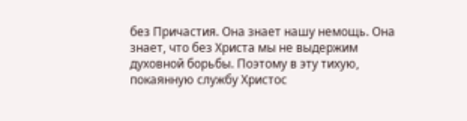без Причастия. Она знает нашу немощь. Она знает, что без Христа мы не выдержим духовной борьбы. Поэтому в эту тихую, покаянную службу Христос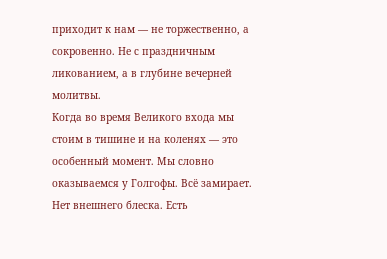приходит к нам — не торжественно, а сокровенно. Не с праздничным ликованием, а в глубине вечерней молитвы.
Когда во время Великого входа мы стоим в тишине и на коленях — это особенный момент. Мы словно оказываемся у Голгофы. Всё замирает. Нет внешнего блеска. Есть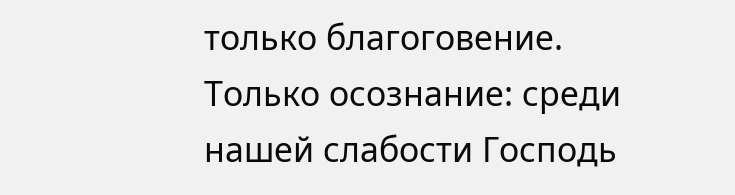только благоговение. Только осознание: среди нашей слабости Господь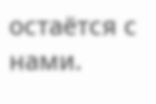остаётся с нами.